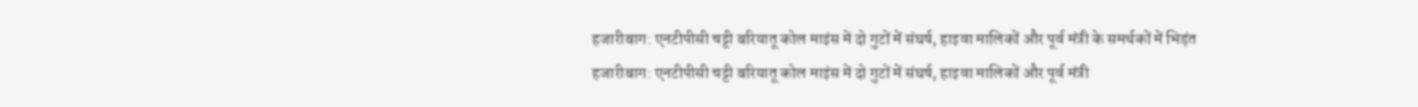हजारीबाग: एनटीपीसी चट्टी बरियातू कोल माइंस में दो गुटों में संघर्ष, हाइवा मालिकों और पूर्व मंत्री के समर्थकों में भिड़ंत
हजारीबाग: एनटीपीसी चट्टी बरियातू कोल माइंस में दो गुटों में संघर्ष, हाइवा मालिकों और पूर्व मंत्री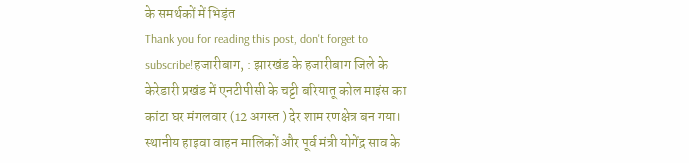के समर्थकों में भिड़ंत
Thank you for reading this post, don't forget to subscribe!हजारीबाग, : झारखंड के हजारीबाग जिले के केरेडारी प्रखंड में एनटीपीसी के चट्टी बरियातू कोल माइंस का कांटा घर मंगलवार (12 अगस्त ) देर शाम रणक्षेत्र बन गया। स्थानीय हाइवा वाहन मालिकों और पूर्व मंत्री योगेंद्र साव के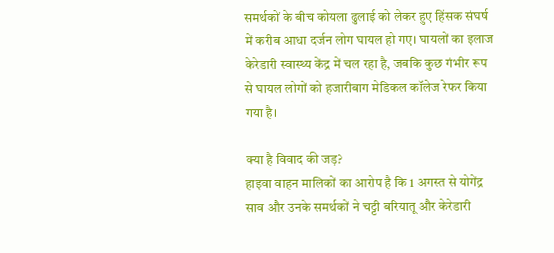समर्थकों के बीच कोयला ढुलाई को लेकर हुए हिंसक संघर्ष में करीब आधा दर्जन लोग घायल हो गए। घायलों का इलाज केरेडारी स्वास्थ्य केंद्र में चल रहा है, जबकि कुछ गंभीर रूप से घायल लोगों को हजारीबाग मेडिकल कॉलेज रेफर किया गया है।

क्या है विवाद की जड़?
हाइवा वाहन मालिकों का आरोप है कि 1 अगस्त से योगेंद्र साव और उनके समर्थकों ने चट्टी बरियातू और केरेडारी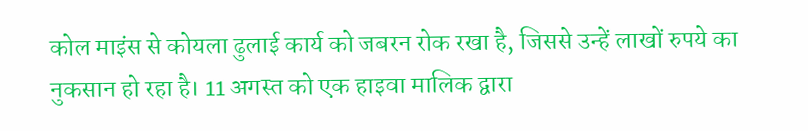कोल माइंस से कोयला ढुलाई कार्य को जबरन रोक रखा है, जिससे उन्हें लाखों रुपये का नुकसान हो रहा है। 11 अगस्त को एक हाइवा मालिक द्वारा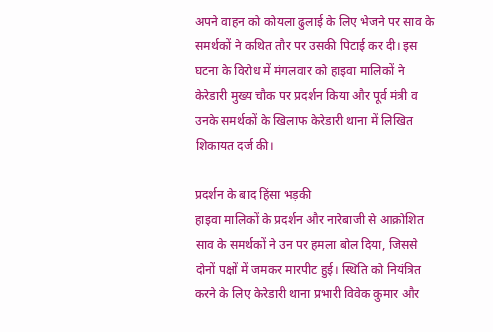अपने वाहन को कोयला ढुलाई के लिए भेजने पर साव के समर्थकों ने कथित तौर पर उसकी पिटाई कर दी। इस घटना के विरोध में मंगलवार को हाइवा मालिकों ने केरेडारी मुख्य चौक पर प्रदर्शन किया और पूर्व मंत्री व उनके समर्थकों के खिलाफ केरेडारी थाना में लिखित शिकायत दर्ज की।

प्रदर्शन के बाद हिंसा भड़की
हाइवा मालिकों के प्रदर्शन और नारेबाजी से आक्रोशित साव के समर्थकों ने उन पर हमला बोल दिया, जिससे दोनों पक्षों में जमकर मारपीट हुई। स्थिति को नियंत्रित करने के लिए केरेडारी थाना प्रभारी विवेक कुमार और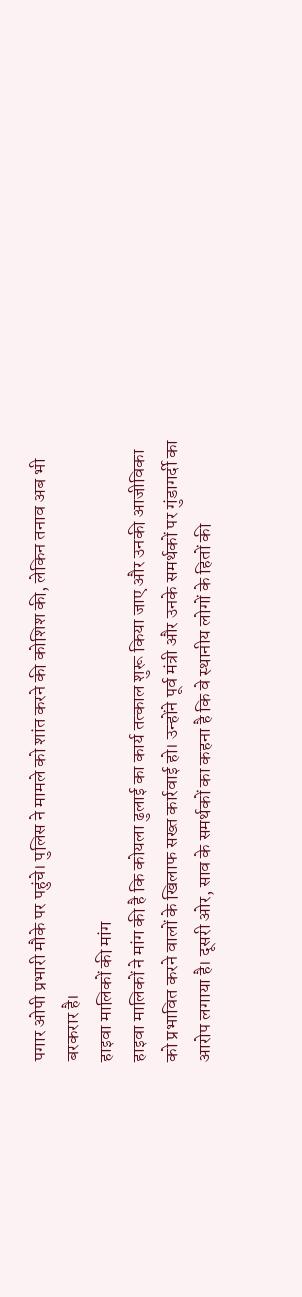पगार ओपी प्रभारी मौके पर पहुंचे। पुलिस ने मामले को शांत करने की कोशिश की, लेकिन तनाव अब भी बरकरार है।
हाइवा मालिकों की मांग
हाइवा मालिकों ने मांग की है कि कोयला ढुलाई का कार्य तत्काल शुरू किया जाए और उनकी आजीविका को प्रभावित करने वालों के खिलाफ सख्त कार्रवाई हो। उन्होंने पूर्व मंत्री और उनके समर्थकों पर गुंडागर्दी का आरोप लगाया है। दूसरी ओर, साव के समर्थकों का कहना है कि वे स्थानीय लोगों के हितों की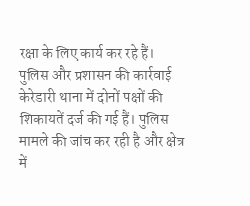रक्षा के लिए कार्य कर रहे हैं।
पुलिस और प्रशासन की कार्रवाई
केरेडारी थाना में दोनों पक्षों की शिकायतें दर्ज की गई हैं। पुलिस मामले की जांच कर रही है और क्षेत्र में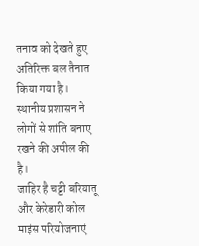तनाव को देखते हुए अतिरिक्त बल तैनात किया गया है। स्थानीय प्रशासन ने लोगों से शांति बनाए रखने की अपील की है।
जाहिर है चट्टी बरियातू और केरेडारी कोल माइंस परियोजनाएं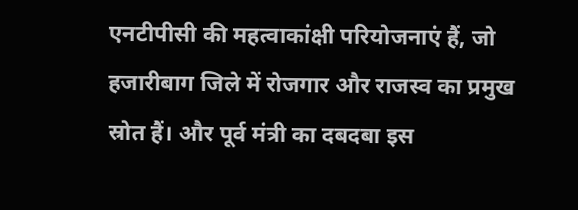एनटीपीसी की महत्वाकांक्षी परियोजनाएं हैं, जो हजारीबाग जिले में रोजगार और राजस्व का प्रमुख स्रोत हैं। और पूर्व मंत्री का दबदबा इस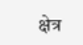क्षेत्र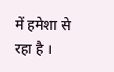में हमेशा से रहा है ।